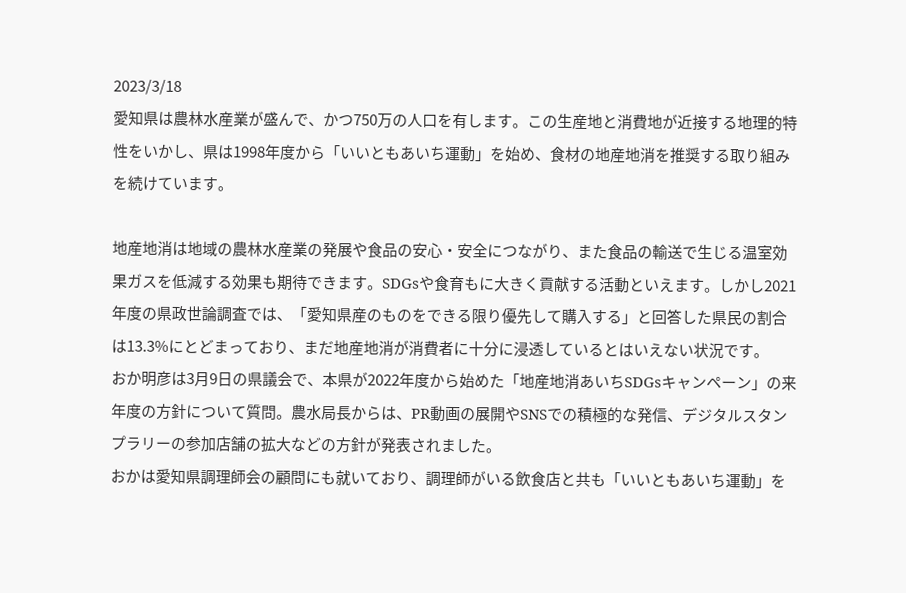2023/3/18
愛知県は農林水産業が盛んで、かつ750万の人口を有します。この生産地と消費地が近接する地理的特性をいかし、県は1998年度から「いいともあいち運動」を始め、食材の地産地消を推奨する取り組みを続けています。

地産地消は地域の農林水産業の発展や食品の安心・安全につながり、また食品の輸送で生じる温室効果ガスを低減する効果も期待できます。SDGsや食育もに大きく貢献する活動といえます。しかし2021年度の県政世論調査では、「愛知県産のものをできる限り優先して購入する」と回答した県民の割合は13.3%にとどまっており、まだ地産地消が消費者に十分に浸透しているとはいえない状況です。
おか明彦は3月9日の県議会で、本県が2022年度から始めた「地産地消あいちSDGsキャンペーン」の来年度の方針について質問。農水局長からは、PR動画の展開やSNSでの積極的な発信、デジタルスタンプラリーの参加店舗の拡大などの方針が発表されました。
おかは愛知県調理師会の顧問にも就いており、調理師がいる飲食店と共も「いいともあいち運動」を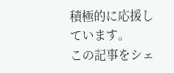積極的に応援しています。
この記事をシェ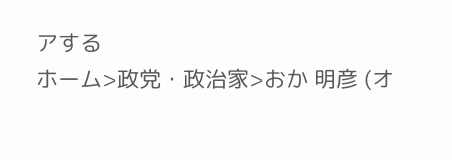アする
ホーム>政党・政治家>おか 明彦 (オ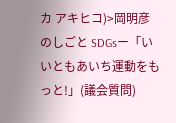カ アキヒコ)>岡明彦のしごと SDGsー「いいともあいち運動をもっと!」(議会質問)